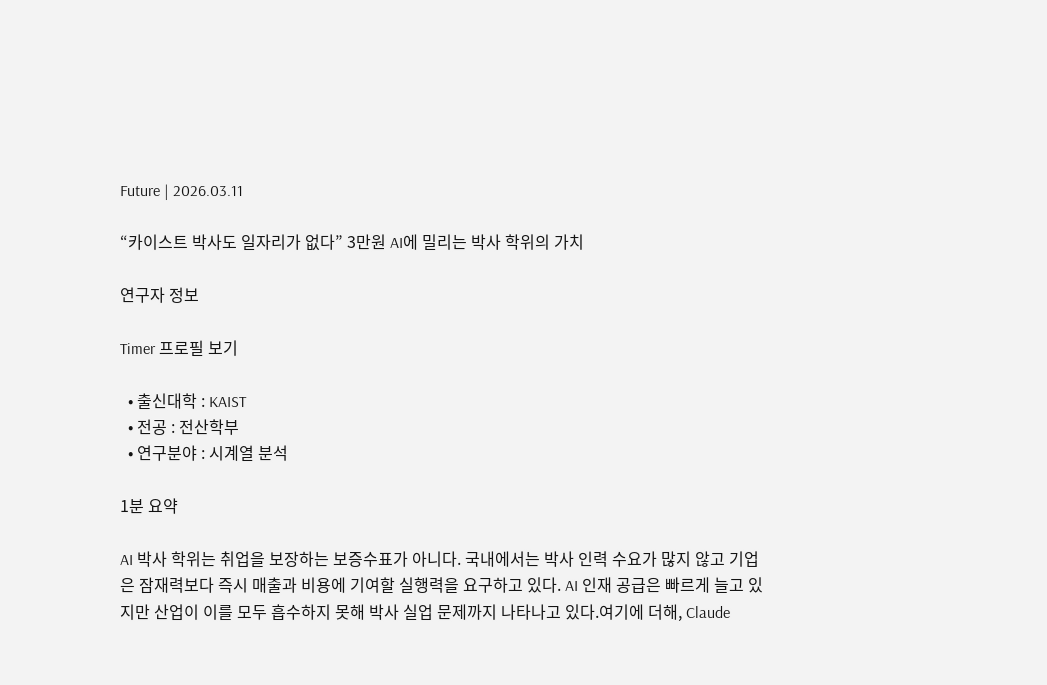Future | 2026.03.11

“카이스트 박사도 일자리가 없다” 3만원 AI에 밀리는 박사 학위의 가치

연구자 정보

Timer 프로필 보기

  • 출신대학 : KAIST
  • 전공 : 전산학부
  • 연구분야 : 시계열 분석

1분 요약

AI 박사 학위는 취업을 보장하는 보증수표가 아니다. 국내에서는 박사 인력 수요가 많지 않고 기업은 잠재력보다 즉시 매출과 비용에 기여할 실행력을 요구하고 있다. AI 인재 공급은 빠르게 늘고 있지만 산업이 이를 모두 흡수하지 못해 박사 실업 문제까지 나타나고 있다.여기에 더해, Claude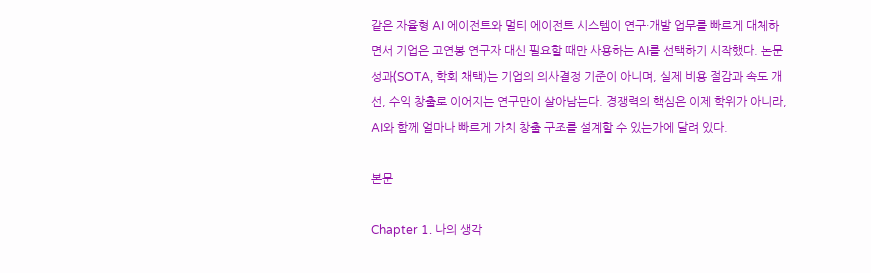같은 자율형 AI 에이전트와 멀티 에이전트 시스템이 연구·개발 업무를 빠르게 대체하면서 기업은 고연봉 연구자 대신 필요할 때만 사용하는 AI를 선택하기 시작했다. 논문 성과(SOTA, 학회 채택)는 기업의 의사결정 기준이 아니며, 실제 비용 절감과 속도 개선, 수익 창출로 이어지는 연구만이 살아남는다. 경쟁력의 핵심은 이제 학위가 아니라, AI와 함께 얼마나 빠르게 가치 창출 구조를 설계할 수 있는가에 달려 있다.

본문

Chapter 1. 나의 생각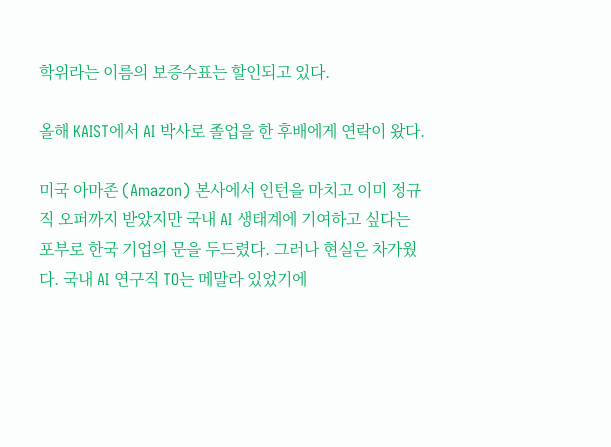학위라는 이름의 보증수표는 할인되고 있다.

올해 KAIST에서 AI 박사로 졸업을 한 후배에게 연락이 왔다.

미국 아마존 (Amazon) 본사에서 인턴을 마치고 이미 정규직 오퍼까지 받았지만 국내 AI 생태계에 기여하고 싶다는 포부로 한국 기업의 문을 두드렸다. 그러나 현실은 차가웠다. 국내 AI 연구직 TO는 메말라 있었기에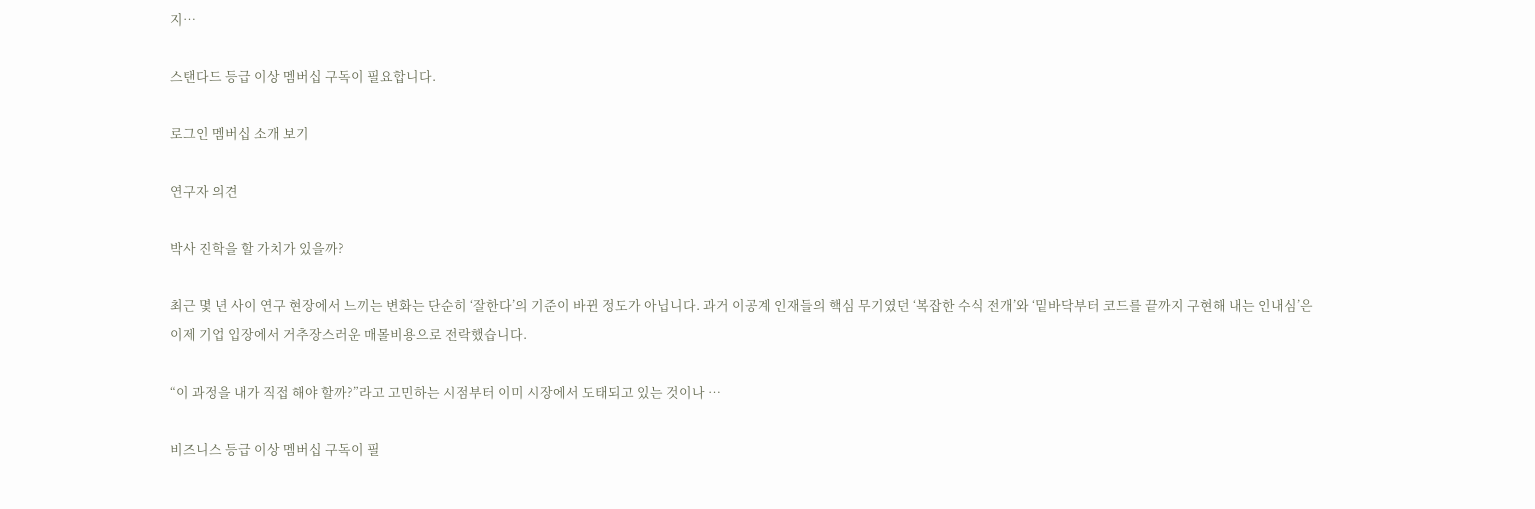지…

스탠다드 등급 이상 멤버십 구독이 필요합니다.

로그인 멤버십 소개 보기

연구자 의견

박사 진학을 할 가치가 있을까?

최근 몇 년 사이 연구 현장에서 느끼는 변화는 단순히 ‘잘한다’의 기준이 바뀐 정도가 아닙니다. 과거 이공계 인재들의 핵심 무기였던 ‘복잡한 수식 전개’와 ‘밑바닥부터 코드를 끝까지 구현해 내는 인내심’은 이제 기업 입장에서 거추장스러운 매몰비용으로 전락했습니다.

“이 과정을 내가 직접 해야 할까?”라고 고민하는 시점부터 이미 시장에서 도태되고 있는 것이나 …

비즈니스 등급 이상 멤버십 구독이 필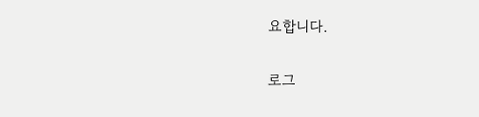요합니다.

로그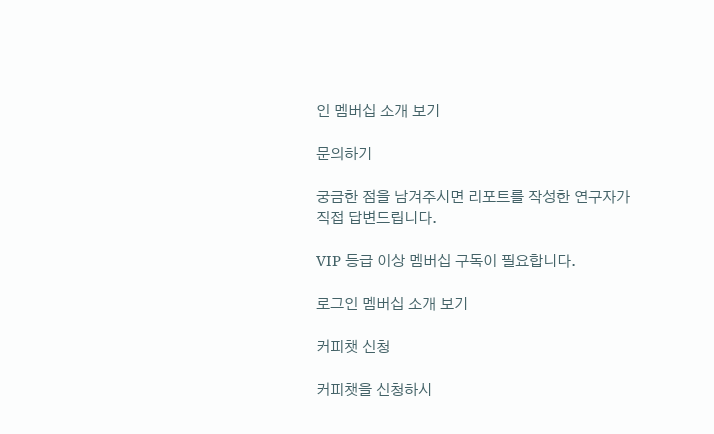인 멤버십 소개 보기

문의하기

궁금한 점을 남겨주시면 리포트를 작성한 연구자가 직접 답변드립니다.

VIP 등급 이상 멤버십 구독이 필요합니다.

로그인 멤버십 소개 보기

커피챗 신청

커피챗을 신청하시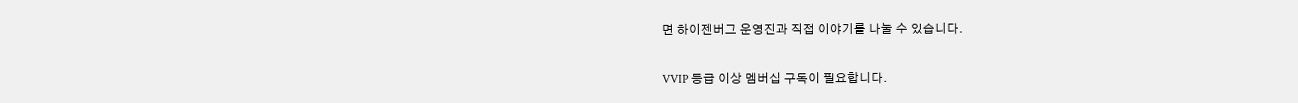면 하이젠버그 운영진과 직접 이야기를 나눌 수 있습니다.

VVIP 등급 이상 멤버십 구독이 필요합니다.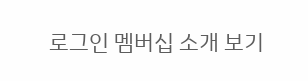로그인 멤버십 소개 보기